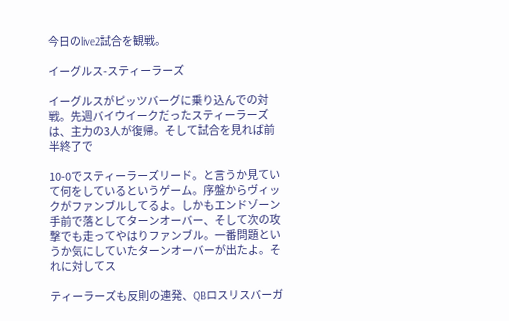今日のlive2試合を観戦。

イーグルス-スティーラーズ

イーグルスがピッツバーグに乗り込んでの対戦。先週バイウイークだったスティーラーズは、主力の3人が復帰。そして試合を見れば前半終了で

10-0でスティーラーズリード。と言うか見ていて何をしているというゲーム。序盤からヴィックがファンブルしてるよ。しかもエンドゾーン手前で落としてターンオーバー、そして次の攻撃でも走ってやはりファンブル。一番問題というか気にしていたターンオーバーが出たよ。それに対してス

ティーラーズも反則の連発、QBロスリスバーガ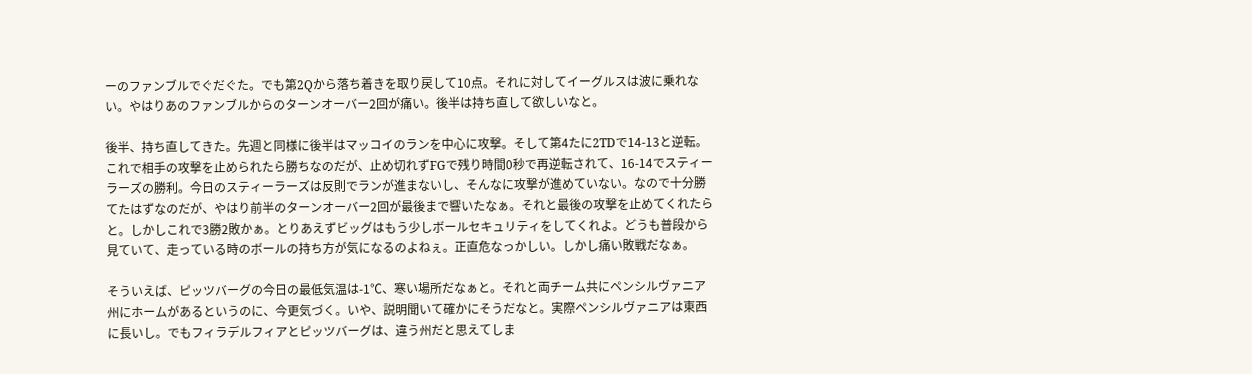ーのファンブルでぐだぐた。でも第2Qから落ち着きを取り戻して10点。それに対してイーグルスは波に乗れない。やはりあのファンブルからのターンオーバー2回が痛い。後半は持ち直して欲しいなと。

後半、持ち直してきた。先週と同様に後半はマッコイのランを中心に攻撃。そして第4たに2TDで14-13と逆転。これで相手の攻撃を止められたら勝ちなのだが、止め切れずFGで残り時間0秒で再逆転されて、16-14でスティーラーズの勝利。今日のスティーラーズは反則でランが進まないし、そんなに攻撃が進めていない。なので十分勝てたはずなのだが、やはり前半のターンオーバー2回が最後まで響いたなぁ。それと最後の攻撃を止めてくれたらと。しかしこれで3勝2敗かぁ。とりあえずビッグはもう少しボールセキュリティをしてくれよ。どうも普段から見ていて、走っている時のボールの持ち方が気になるのよねぇ。正直危なっかしい。しかし痛い敗戦だなぁ。

そういえば、ピッツバーグの今日の最低気温は-1℃、寒い場所だなぁと。それと両チーム共にペンシルヴァニア州にホームがあるというのに、今更気づく。いや、説明聞いて確かにそうだなと。実際ペンシルヴァニアは東西に長いし。でもフィラデルフィアとピッツバーグは、違う州だと思えてしま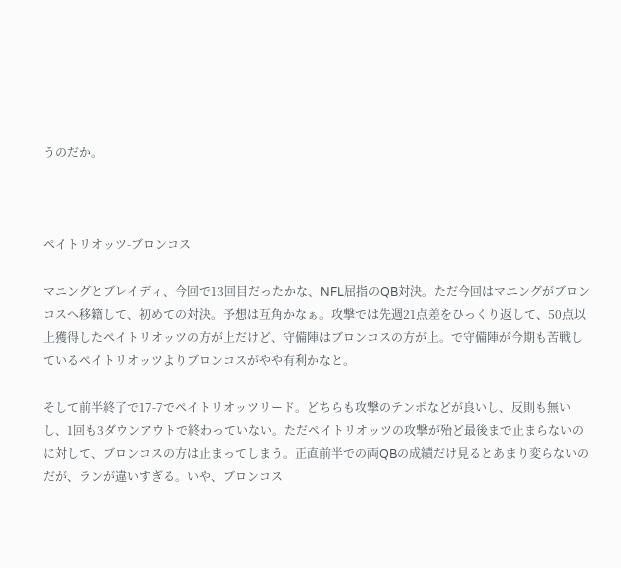うのだか。



ペイトリオッツ-ブロンコス

マニングとブレイディ、今回で13回目だったかな、NFL屈指のQB対決。ただ今回はマニングがブロンコスへ移籍して、初めての対決。予想は互角かなぁ。攻撃では先週21点差をひっくり返して、50点以上獲得したペイトリオッツの方が上だけど、守備陣はブロンコスの方が上。で守備陣が今期も苦戦しているペイトリオッツよりブロンコスがやや有利かなと。

そして前半終了で17-7でペイトリオッツリード。どちらも攻撃のテンポなどが良いし、反則も無いし、1回も3ダウンアウトで終わっていない。ただペイトリオッツの攻撃が殆ど最後まで止まらないのに対して、ブロンコスの方は止まってしまう。正直前半での両QBの成績だけ見るとあまり変らないのだが、ランが違いすぎる。いや、ブロンコス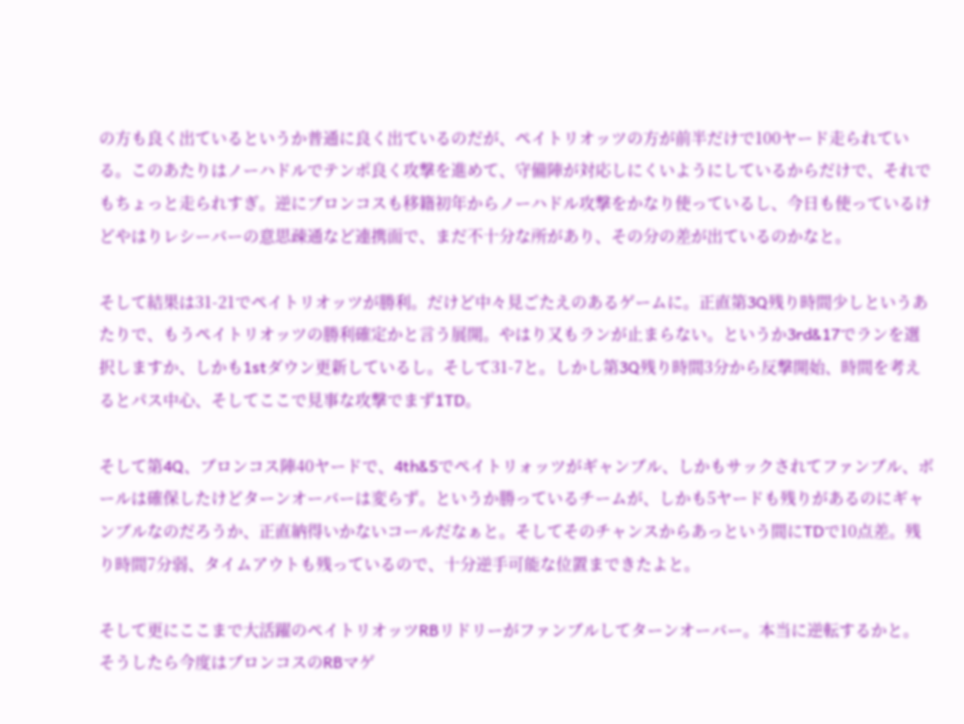の方も良く出ているというか普通に良く出ているのだが、ペイトリオッツの方が前半だけで100ヤード走られている。このあたりはノーハドルでテンポ良く攻撃を進めて、守備陣が対応しにくいようにしているからだけで、それでもちょっと走られすぎ。逆にブロンコスも移籍初年からノーハドル攻撃をかなり使っているし、今日も使っているけどやはりレシーバーの意思疎通など連携面で、まだ不十分な所があり、その分の差が出ているのかなと。

そして結果は31-21でペイトリオッツが勝利。だけど中々見ごたえのあるゲームに。正直第3Q残り時間少しというあたりで、もうペイトリオッツの勝利確定かと言う展開。やはり又もランが止まらない。というか3rd&17でランを選択しますか、しかも1stダウン更新しているし。そして31-7と。しかし第3Q残り時間3分から反撃開始、時間を考えるとパス中心、そしてここで見事な攻撃でまず1TD。

そして第4Q、ブロンコス陣40ヤードで、4th&5でペイトリォッツがギャンブル、しかもサックされてファンブル、ボールは確保したけどターンオーバーは変らず。というか勝っているチームが、しかも5ヤードも残りがあるのにギャンブルなのだろうか、正直納得いかないコールだなぁと。そしてそのチャンスからあっという間にTDで10点差。残り時間7分弱、タイムアウトも残っているので、十分逆手可能な位置まできたよと。

そして更にここまで大活躍のペイトリオッツRBリドリーがファンブルしてターンオーバー。本当に逆転するかと。そうしたら今度はブロンコスのRBマゲ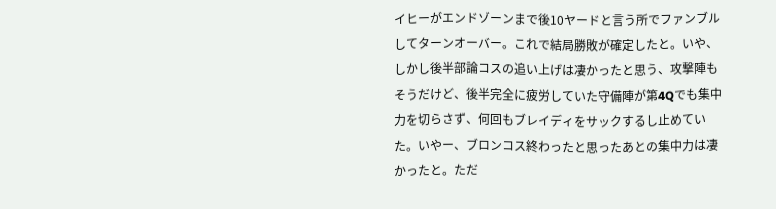イヒーがエンドゾーンまで後10ヤードと言う所でファンブルしてターンオーバー。これで結局勝敗が確定したと。いや、しかし後半部論コスの追い上げは凄かったと思う、攻撃陣もそうだけど、後半完全に疲労していた守備陣が第4Qでも集中力を切らさず、何回もブレイディをサックするし止めていた。いやー、ブロンコス終わったと思ったあとの集中力は凄かったと。ただ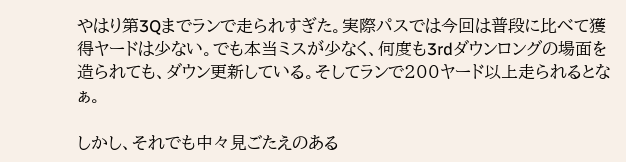やはり第3Qまでランで走られすぎた。実際パスでは今回は普段に比べて獲得ヤードは少ない。でも本当ミスが少なく、何度も3rdダウンロングの場面を造られても、ダウン更新している。そしてランで200ヤード以上走られるとなぁ。

しかし、それでも中々見ごたえのある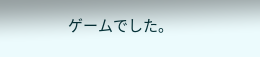ゲームでした。